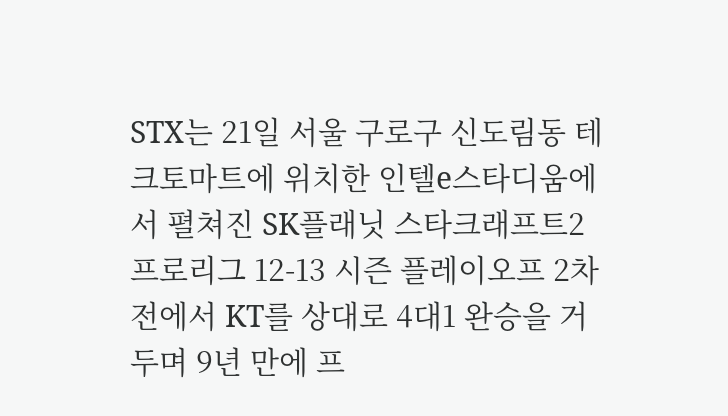STX는 21일 서울 구로구 신도림동 테크토마트에 위치한 인텔e스타디움에서 펼쳐진 SK플래닛 스타크래프트2 프로리그 12-13 시즌 플레이오프 2차전에서 KT를 상대로 4대1 완승을 거두며 9년 만에 프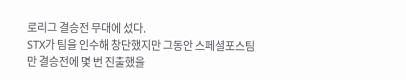로리그 결승전 무대에 섰다.
STX가 팀을 인수해 창단했지만 그동안 스페셜포스팀만 결승전에 몇 번 진출했을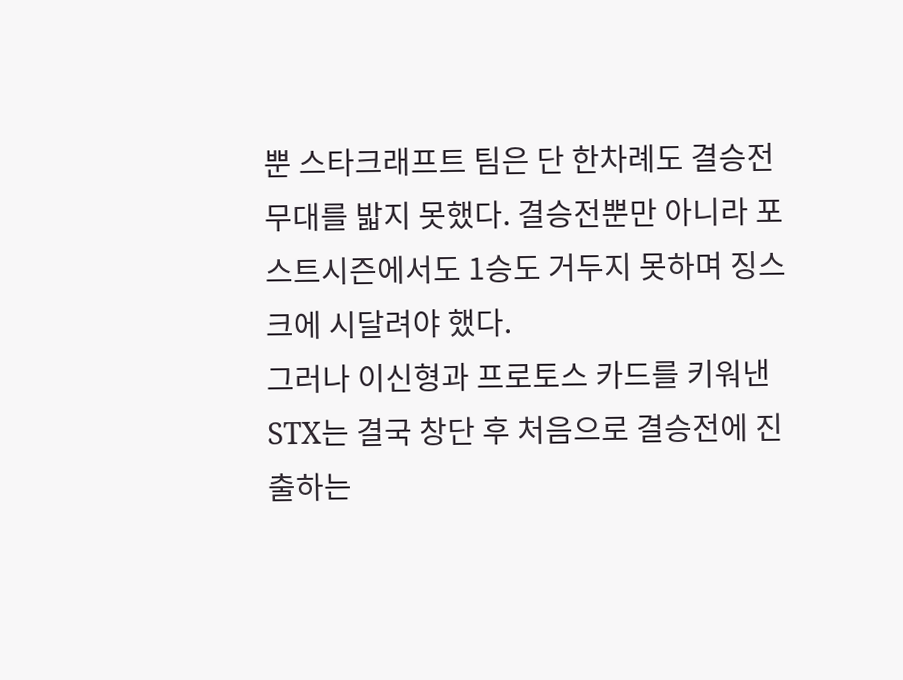뿐 스타크래프트 팀은 단 한차례도 결승전 무대를 밟지 못했다. 결승전뿐만 아니라 포스트시즌에서도 1승도 거두지 못하며 징스크에 시달려야 했다.
그러나 이신형과 프로토스 카드를 키워낸 STX는 결국 창단 후 처음으로 결승전에 진출하는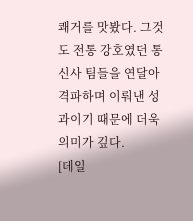쾌거를 맛봤다. 그것도 전통 강호였던 통신사 팀들을 연달아 격파하며 이뤄낸 성과이기 때문에 더욱 의미가 깊다.
[데일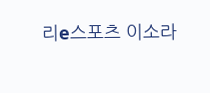리e스포츠 이소라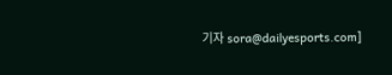기자 sora@dailyesports.com]